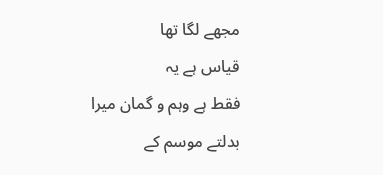مجھے لگا تھا
قیاس ہے یہ
فقط ہے وہم و گمان میرا
بدلتے موسم کے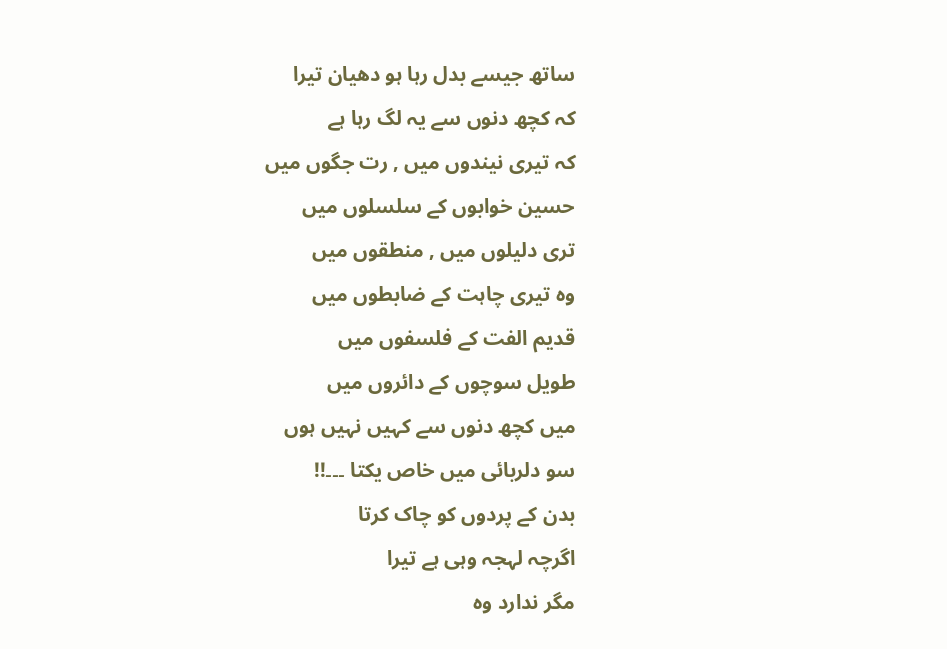ساتھ جیسے بدل رہا ہو دھیان تیرا
کہ کچھ دنوں سے یہ لگ رہا ہے
کہ تیری نیندوں میں , رت جگوں میں
حسین خوابوں کے سلسلوں میں
تری دلیلوں میں , منطقوں میں
وہ تیری چاہت کے ضابطوں میں
قدیم الفت کے فلسفوں میں
طویل سوچوں کے دائروں میں
میں کچھ دنوں سے کہیں نہیں ہوں
سو دلربائی میں خاص یکتا ۔۔۔!!
بدن کے پردوں کو چاک کرتا
اگرچہ لہجہ وہی ہے تیرا
مگر ندارد وہ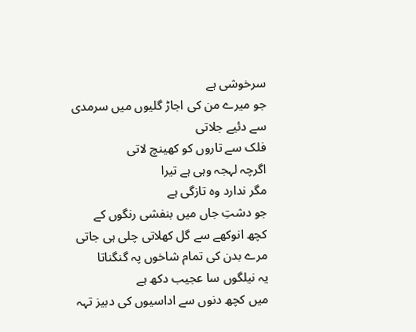سرخوشی ہے
جو میرے من کی اجاڑ گلیوں میں سرمدی سے دئیے جلاتی
فلک سے تاروں کو کھینچ لاتی
اگرچہ لہجہ وہی ہے تیرا
مگر ندارد وہ تازگی ہے
جو دشتِ جاں میں بنفشی رنگوں کے کچھ انوکھے سے گل کھلاتی چلی ہی جاتی
مرے بدن کی تمام شاخوں پہ گنگناتا
یہ نیلگوں سا عجیب دکھ ہے
میں کچھ دنوں سے اداسیوں کی دبیز تہہ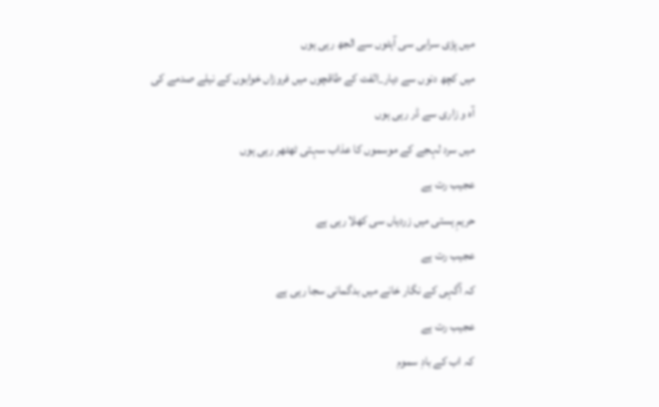میں پڑی سرابی سی آہٹوں سے الجھ رہی ہوں
میں کچھ دنوں سے دیار_الفت کے طاقچوں میں فروزاں خوابوں کے نیلے صدمے کی
آہ و زاری سے ڈر رہی ہوں
میں سرد لہجے کے موسموں کا عذاب سہتی ٹھٹھر رہی ہوں
عجیب رت ہے
حریمِ ہستی میں زردیاں سی کھلا رہی ہے
عجیب رت ہے
کہ آگہی کے نگار خانے میں بدگمانی سجا رہی ہے
عجیب رت ہے
کہ اب کے بادِ سموم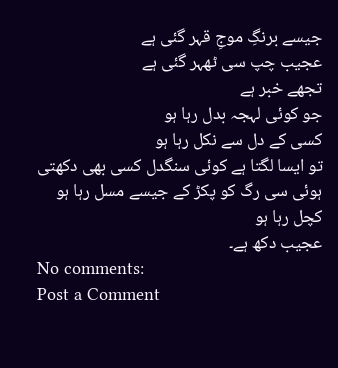جیسے برنگِ موجِ قہر گئی ہے
عجیب چپ سی ٹھہر گئی ہے
تجھے خبر ہے
جو کوئی لہجہ بدل رہا ہو
کسی کے دل سے نکل رہا ہو
تو ایسا لگتا ہے کوئی سنگدل کسی بھی دکھتی ہوئی سی رگ کو پکڑ کے جیسے مسل رہا ہو
کچل رہا ہو
عجیب دکھ ہے۔
No comments:
Post a Comment